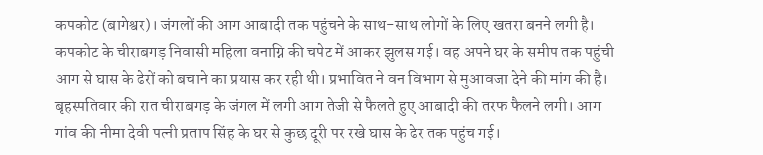कपकोट (बागेश्वर)। जंगलों की आग आबादी तक पहुंचने के साथ-साथ लोगों के लिए खतरा बनने लगी है। कपकोट के चीराबगड़ निवासी महिला वनाग्नि की चपेट में आकर झुलस गई। वह अपने घर के समीप तक पहुंची आग से घास के ढेरों को बचाने का प्रयास कर रही थी। प्रभावित ने वन विभाग से मुआवजा देने की मांग की है।
बृहस्पतिवार की रात चीराबगड़ के जंगल में लगी आग तेजी से फैलते हुए आबादी की तरफ फैलने लगी। आग गांव की नीमा देवी पत्नी प्रताप सिंह के घर से कुछ दूरी पर रखे घास के ढेर तक पहुंच गई।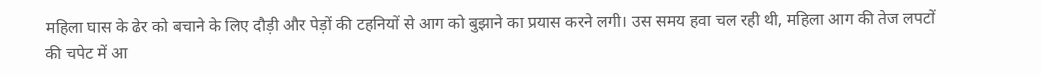महिला घास के ढेर को बचाने के लिए दौड़ी और पेड़ों की टहनियों से आग को बुझाने का प्रयास करने लगी। उस समय हवा चल रही थी, महिला आग की तेज लपटों की चपेट में आ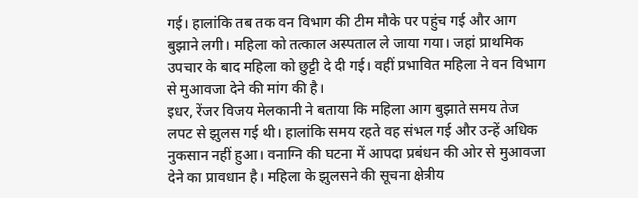गई। हालांकि तब तक वन विभाग की टीम मौके पर पहुंच गई और आग बुझाने लगी। महिला को तत्काल अस्पताल ले जाया गया। जहां प्राथमिक उपचार के बाद महिला को छुट्टी दे दी गई। वहीं प्रभावित महिला ने वन विभाग से मुआवजा देने की मांग की है।
इधर, रेंजर विजय मेलकानी ने बताया कि महिला आग बुझाते समय तेज लपट से झुलस गई थी। हालांकि समय रहते वह संभल गई और उन्हें अधिक नुकसान नहीं हुआ। वनाग्नि की घटना में आपदा प्रबंधन की ओर से मुआवजा देने का प्रावधान है। महिला के झुलसने की सूचना क्षेत्रीय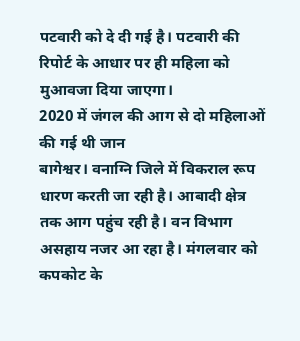पटवारी को दे दी गई है। पटवारी की रिपोर्ट के आधार पर ही महिला को मुआवजा दिया जाएगा।
2020 में जंगल की आग से दो महिलाओं की गई थी जान
बागेश्वर। वनाग्नि जिले में विकराल रूप धारण करती जा रही है। आबादी क्षेत्र तक आग पहुंच रही है। वन विभाग असहाय नजर आ रहा है। मंगलवार को कपकोट के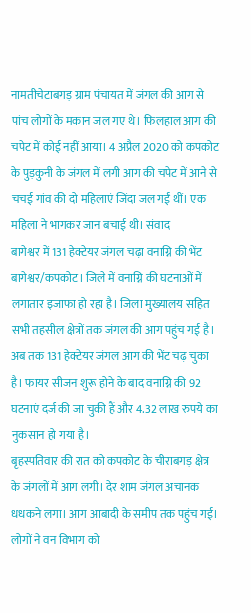नामतीचेटाबगड़ ग्राम पंचायत में जंगल की आग से पांच लोगों के मकान जल गए थे। फिलहाल आग की चपेट में कोई नहीं आया। 4 अप्रैल 2020 को कपकोट के पुड़कुनी के जंगल में लगी आग की चपेट में आने से चचई गांव की दो महिलाएं जिंदा जल गईं थीं। एक महिला ने भागकर जान बचाई थी। संवाद
बागेश्वर में 131 हेक्टेयर जंगल चढ़ा वनाग्नि की भेंट
बागेश्वर/कपकोट। जिले में वनाग्नि की घटनाओं में लगातार इजाफा हो रहा है। जिला मुख्यालय सहित सभी तहसील क्षेत्रों तक जंगल की आग पहुंच गई है। अब तक 131 हेक्टेयर जंगल आग की भेंट चढ़ चुका है। फायर सीजन शुरू होने के बाद वनाग्नि की 92 घटनाएं दर्ज की जा चुकी हैं और 4.32 लाख रुपये का नुकसान हो गया है।
बृहस्पतिवार की रात को कपकोट के चीराबगड़ क्षेत्र के जंगलों में आग लगी। देर शाम जंगल अचानक धधकने लगा। आग आबादी के समीप तक पहुंच गई। लोगों ने वन विभाग को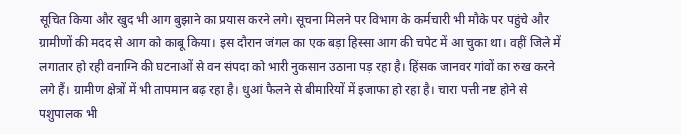सूचित किया और खुद भी आग बुझाने का प्रयास करने लगे। सूचना मिलने पर विभाग के कर्मचारी भी मौके पर पहुंचे और ग्रामीणों की मदद से आग को काबू किया। इस दौरान जंगल का एक बड़ा हिस्सा आग की चपेट में आ चुका था। वहीं जिले में लगातार हो रही वनाग्नि की घटनाओं से वन संपदा को भारी नुकसान उठाना पड़ रहा है। हिंसक जानवर गांवों का रुख करने लगे हैं। ग्रामीण क्षेत्रों में भी तापमान बढ़ रहा है। धुआं फैलने से बीमारियों में इजाफा हो रहा है। चारा पत्ती नष्ट होने से पशुपालक भी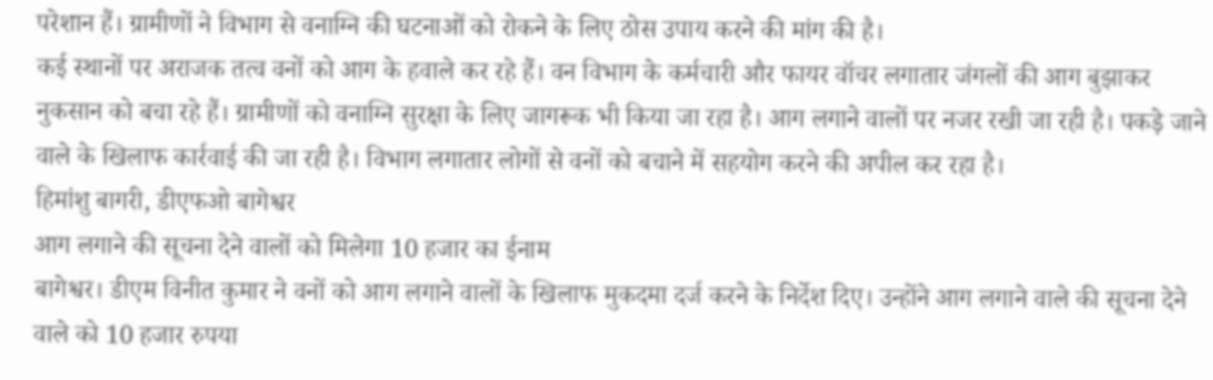परेशान हैं। ग्रामीणों ने विभाग से वनाग्नि की घटनाओं को रोकने के लिए ठोस उपाय करने की मांग की है।
कई स्थानों पर अराजक तत्व वनों को आग के हवाले कर रहे हैं। वन विभाग के कर्मचारी और फायर वॉचर लगातार जंगलों की आग बुझाकर नुकसान को बचा रहे हैं। ग्रामीणों को वनाग्नि सुरक्षा के लिए जागरूक भी किया जा रहा है। आग लगाने वालों पर नजर रखी जा रही है। पकड़े जाने वाले के खिलाफ कार्रवाई की जा रही है। विभाग लगातार लोगों से वनों को बचाने में सहयोग करने की अपील कर रहा है।
हिमांशु बागरी, डीएफओ बागेश्वर
आग लगाने की सूचना देने वालों को मिलेगा 10 हजार का ईनाम
बागेश्वर। डीएम विनीत कुमार ने वनों को आग लगाने वालों के खिलाफ मुकदमा दर्ज करने के निर्देश दिए। उन्होंने आग लगाने वाले की सूचना देने वाले को 10 हजार रुपया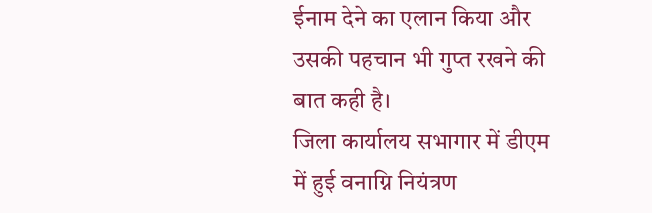ईनाम देने का एलान किया और उसकी पहचान भी गुप्त रखने की बात कही है।
जिला कार्यालय सभागार में डीएम में हुई वनाग्नि नियंत्रण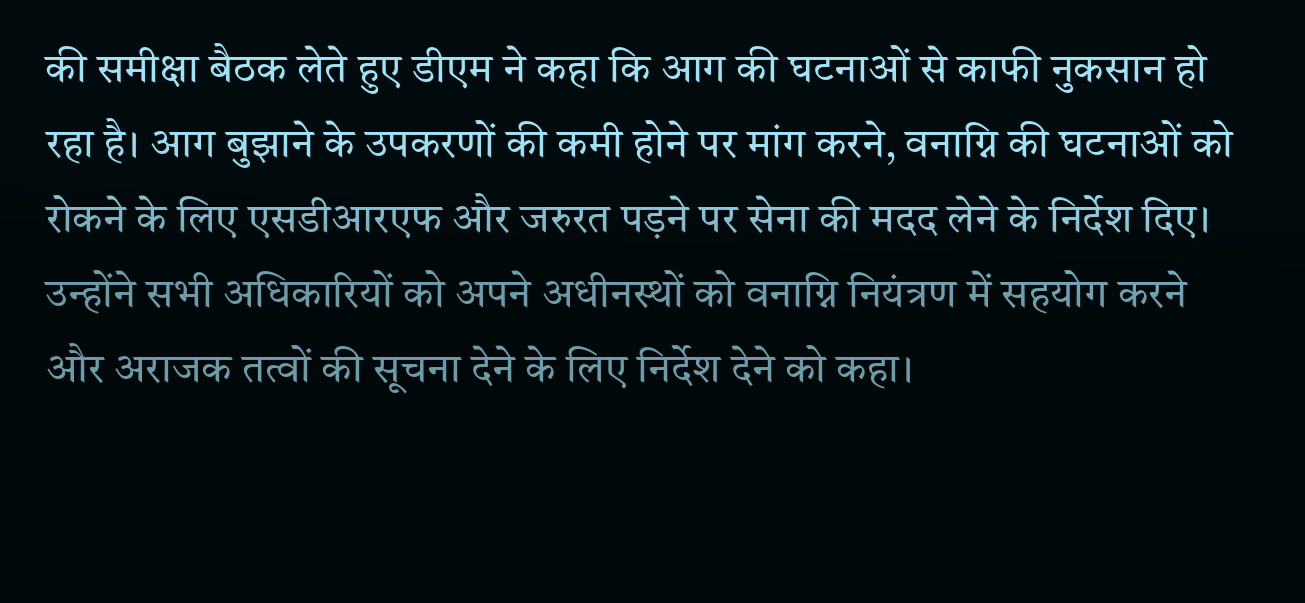की समीक्षा बैठक लेते हुए डीएम ने कहा कि आग की घटनाओं से काफी नुकसान हो रहा है। आग बुझाने के उपकरणों की कमी होने पर मांग करने, वनाग्नि की घटनाओं को रोकने के लिए एसडीआरएफ और जरुरत पड़ने पर सेना की मदद लेने के निर्देश दिए। उन्होंने सभी अधिकारियों को अपने अधीनस्थों को वनाग्नि नियंत्रण में सहयोग करने और अराजक तत्वों की सूचना देने के लिए निर्देश देने को कहा।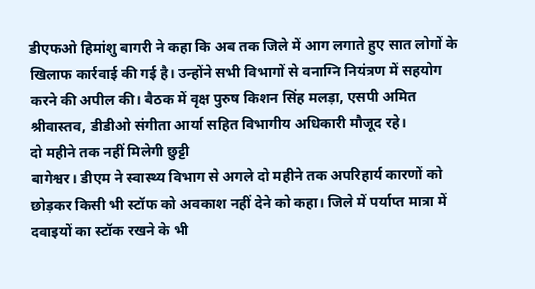डीएफओ हिमांशु बागरी ने कहा कि अब तक जिले में आग लगाते हुए सात लोगों के खिलाफ कार्रवाई की गई है। उन्होंने सभी विभागों से वनाग्नि नियंत्रण में सहयोग करने की अपील की। बैठक में वृक्ष पुरुष किशन सिंह मलड़ा, एसपी अमित श्रीवास्तव, डीडीओ संगीता आर्या सहित विभागीय अधिकारी मौजूद रहे।
दो महीने तक नहीं मिलेगी छुट्टी
बागेश्वर। डीएम ने स्वास्थ्य विभाग से अगले दो महीने तक अपरिहार्य कारणों को छोड़कर किसी भी स्टॉफ को अवकाश नहीं देने को कहा। जिले में पर्याप्त मात्रा में दवाइयों का स्टॉक रखने के भी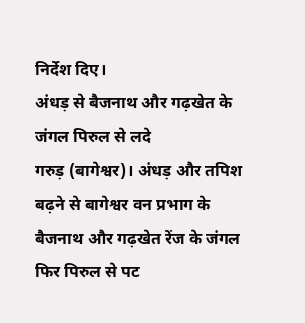निर्देश दिए।
अंधड़ से बैजनाथ और गढ़खेत के जंगल पिरुल से लदे
गरुड़ (बागेश्वर)। अंधड़ और तपिश बढ़ने से बागेश्वर वन प्रभाग के बैजनाथ और गढ़खेत रेंज के जंगल फिर पिरुल से पट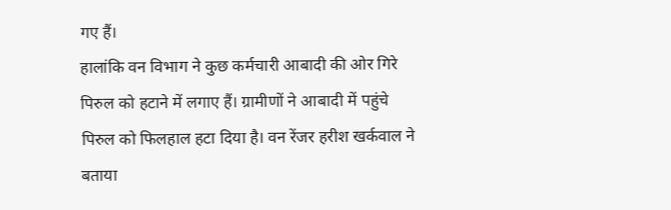गए हैं।
हालांकि वन विभाग ने कुछ कर्मचारी आबादी की ओर गिरे पिरुल को हटाने में लगाए हैं। ग्रामीणों ने आबादी में पहुंचे पिरुल को फिलहाल हटा दिया है। वन रेंजर हरीश खर्कवाल ने बताया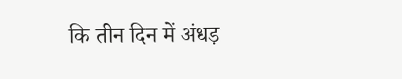कि तीन दिन में अंधड़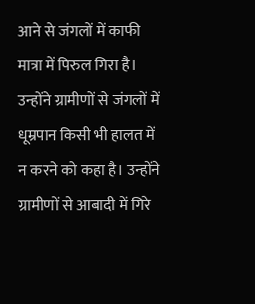आने से जंगलों में काफी मात्रा में पिरुल गिरा है। उन्होंने ग्रामीणों से जंगलों में धूम्रपान किसी भी हालत में न करने को कहा है। उन्होंने ग्रामीणों से आबादी में गिरे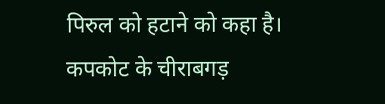पिरुल को हटाने को कहा है।
कपकोट के चीराबगड़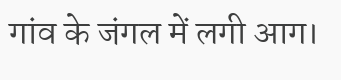गांव के जंगल में लगी आग।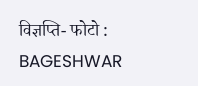विज्ञप्ति- फोटो : BAGESHWAR